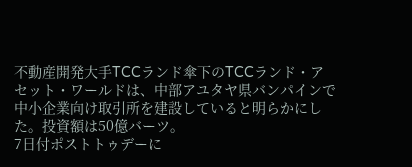不動産開発大手TCCランド傘下のTCCランド・アセット・ワールドは、中部アユタヤ県バンパインで中小企業向け取引所を建設していると明らかにした。投資額は50億バーツ。
7日付ポストトゥデーに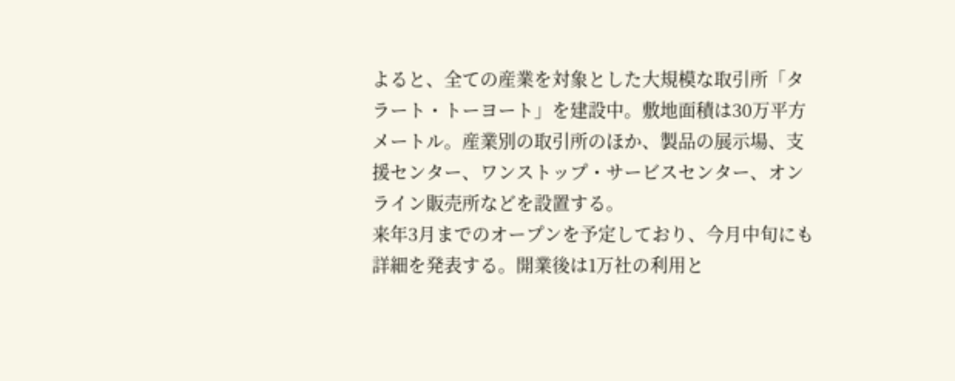よると、全ての産業を対象とした大規模な取引所「タラート・トーヨート」を建設中。敷地面積は30万平方メートル。産業別の取引所のほか、製品の展示場、支援センター、ワンストップ・サービスセンター、オンライン販売所などを設置する。
来年3月までのオープンを予定しており、今月中旬にも詳細を発表する。開業後は1万社の利用と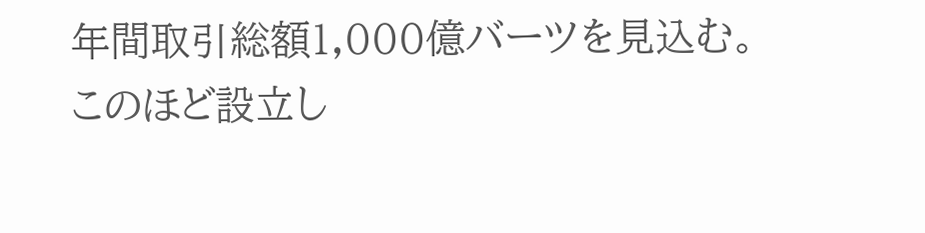年間取引総額1,000億バーツを見込む。
このほど設立し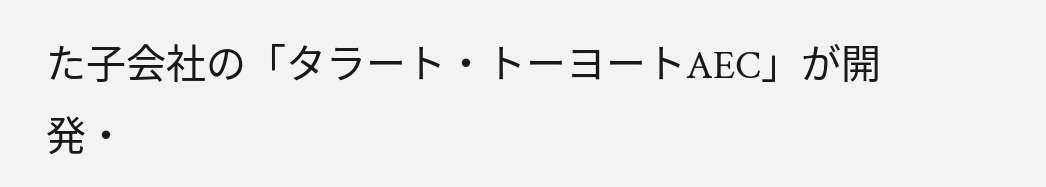た子会社の「タラート・トーヨートAEC」が開発・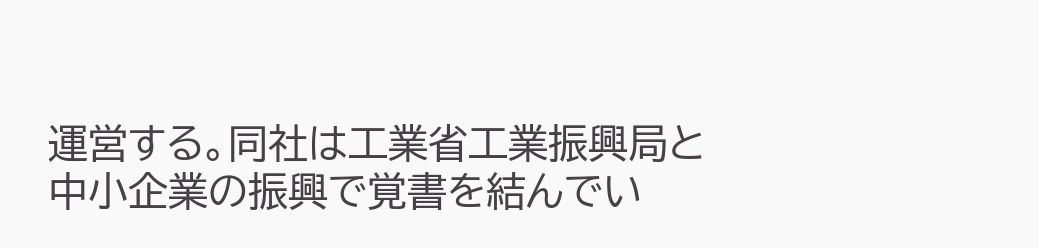運営する。同社は工業省工業振興局と中小企業の振興で覚書を結んでい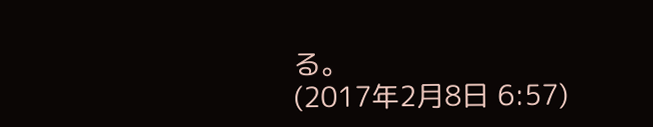る。
(2017年2月8日 6:57)